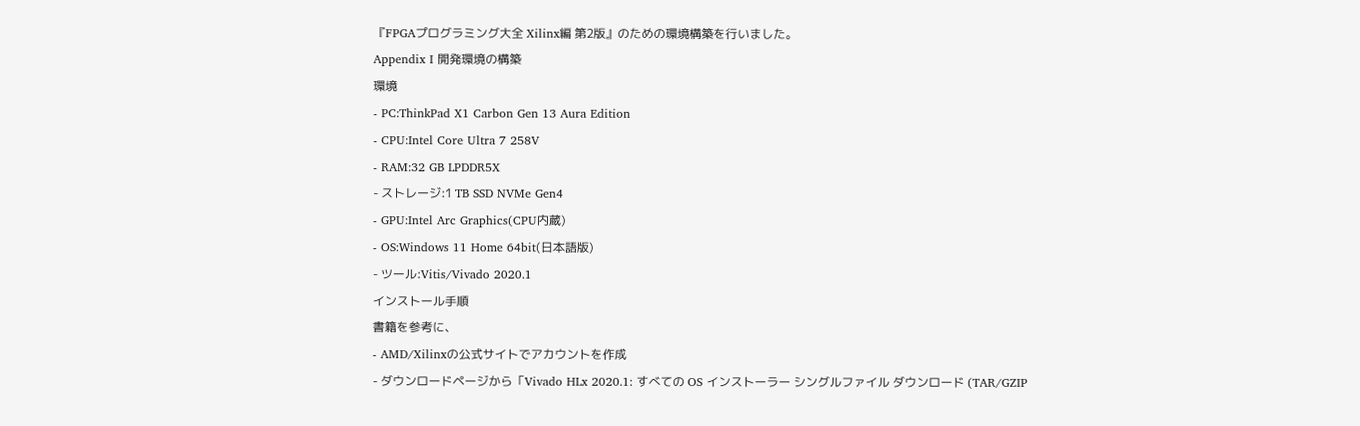『FPGAプログラミング大全 Xilinx編 第2版』のための環境構築を行いました。
Appendix I 開発環境の構築
環境
- PC:ThinkPad X1 Carbon Gen 13 Aura Edition
- CPU:Intel Core Ultra 7 258V
- RAM:32 GB LPDDR5X
- ストレージ:1 TB SSD NVMe Gen4
- GPU:Intel Arc Graphics(CPU内蔵)
- OS:Windows 11 Home 64bit(日本語版)
- ツール:Vitis/Vivado 2020.1
インストール手順
書籍を参考に、
- AMD/Xilinxの公式サイトでアカウントを作成
- ダウンロードページから「Vivado HLx 2020.1: すべての OS インストーラー シングルファイル ダウンロード (TAR/GZIP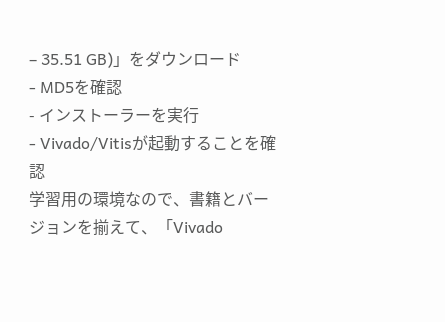– 35.51 GB)」をダウンロード
- MD5を確認
- インストーラーを実行
- Vivado/Vitisが起動することを確認
学習用の環境なので、書籍とバージョンを揃えて、「Vivado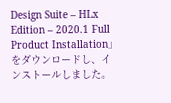Design Suite – HLx Edition – 2020.1 Full Product Installation」をダウンロードし、インストールしました。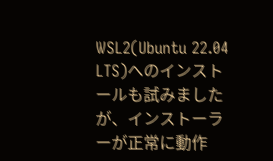WSL2(Ubuntu 22.04 LTS)へのインストールも試みましたが、インストーラーが正常に動作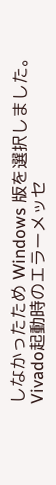しなかったため Windows 版を選択しました。
Vivado起動時のエラーメッセ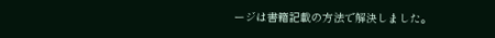ージは書籍記載の方法で解決しました。